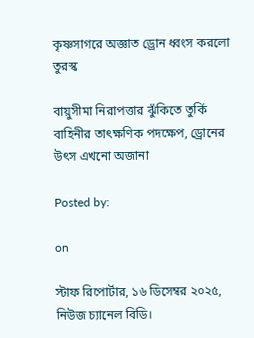কৃষ্ণসাগরে অজ্ঞাত ড্রোন ধ্বংস করলো তুরস্ক

বায়ুসীমা নিরাপত্তার ঝুঁকিতে তুর্কি বাহিনীর তাৎক্ষণিক পদক্ষেপ, ড্রোনের উৎস এখনো অজানা

Posted by:

on

স্টাফ রিপোর্টার, ১৬ ডিসেম্বর ২০২৫, নিউজ চ্যানেল বিডি।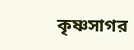কৃষ্ণসাগর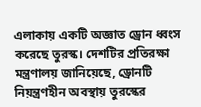এলাকায় একটি অজ্ঞাত ড্রোন ধ্বংস করেছে তুরস্ক। দেশটির প্রতিরক্ষা মন্ত্রণালয় জানিয়েছে, ড্রোনটি নিয়ন্ত্রণহীন অবস্থায় তুরস্কের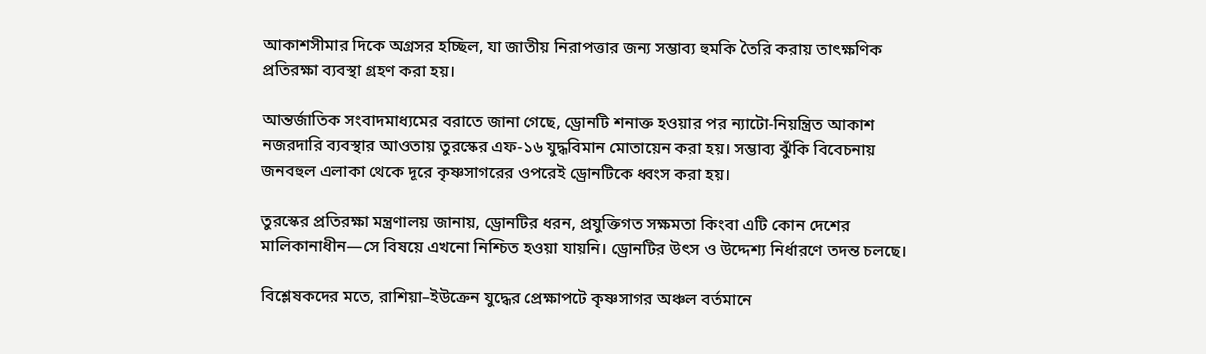আকাশসীমার দিকে অগ্রসর হচ্ছিল, যা জাতীয় নিরাপত্তার জন্য সম্ভাব্য হুমকি তৈরি করায় তাৎক্ষণিক প্রতিরক্ষা ব্যবস্থা গ্রহণ করা হয়।

আন্তর্জাতিক সংবাদমাধ্যমের বরাতে জানা গেছে, ড্রোনটি শনাক্ত হওয়ার পর ন্যাটো-নিয়ন্ত্রিত আকাশ নজরদারি ব্যবস্থার আওতায় তুরস্কের এফ-১৬ যুদ্ধবিমান মোতায়েন করা হয়। সম্ভাব্য ঝুঁকি বিবেচনায় জনবহুল এলাকা থেকে দূরে কৃষ্ণসাগরের ওপরেই ড্রোনটিকে ধ্বংস করা হয়।

তুরস্কের প্রতিরক্ষা মন্ত্রণালয় জানায়, ড্রোনটির ধরন, প্রযুক্তিগত সক্ষমতা কিংবা এটি কোন দেশের মালিকানাধীন—সে বিষয়ে এখনো নিশ্চিত হওয়া যায়নি। ড্রোনটির উৎস ও উদ্দেশ্য নির্ধারণে তদন্ত চলছে।

বিশ্লেষকদের মতে, রাশিয়া–ইউক্রেন যুদ্ধের প্রেক্ষাপটে কৃষ্ণসাগর অঞ্চল বর্তমানে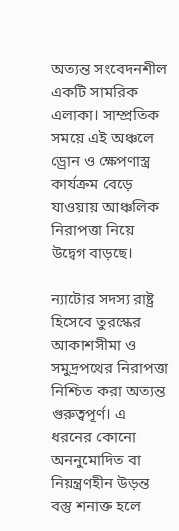অত্যন্ত সংবেদনশীল একটি সামরিক এলাকা। সাম্প্রতিক সময়ে এই অঞ্চলে ড্রোন ও ক্ষেপণাস্ত্র কার্যক্রম বেড়ে যাওয়ায় আঞ্চলিক নিরাপত্তা নিয়ে উদ্বেগ বাড়ছে।

ন্যাটোর সদস্য রাষ্ট্র হিসেবে তুরস্কের আকাশসীমা ও সমুদ্রপথের নিরাপত্তা নিশ্চিত করা অত্যন্ত গুরুত্বপূর্ণ। এ ধরনের কোনো অননুমোদিত বা নিয়ন্ত্রণহীন উড়ন্ত বস্তু শনাক্ত হলে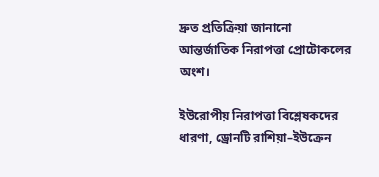দ্রুত প্রতিক্রিয়া জানানো আন্তর্জাতিক নিরাপত্তা প্রোটোকলের অংশ।

ইউরোপীয় নিরাপত্তা বিশ্লেষকদের ধারণা, ড্রোনটি রাশিয়া–ইউক্রেন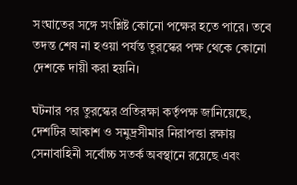সংঘাতের সঙ্গে সংশ্লিষ্ট কোনো পক্ষের হতে পারে। তবে তদন্ত শেষ না হওয়া পর্যন্ত তুরস্কের পক্ষ থেকে কোনো দেশকে দায়ী করা হয়নি।

ঘটনার পর তুরস্কের প্রতিরক্ষা কর্তৃপক্ষ জানিয়েছে, দেশটির আকাশ ও সমুদ্রসীমার নিরাপত্তা রক্ষায় সেনাবাহিনী সর্বোচ্চ সতর্ক অবস্থানে রয়েছে এবং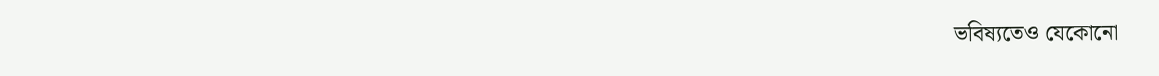ভবিষ্যতেও যেকোনো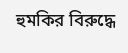হুমকির বিরুদ্ধে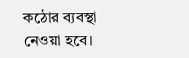কঠোর ব্যবস্থা নেওয়া হবে।